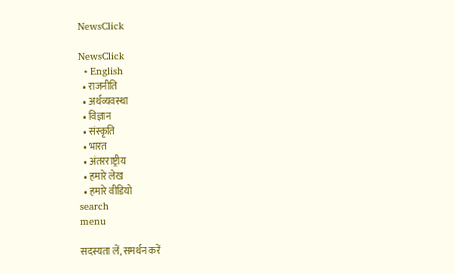NewsClick

NewsClick
  • English
  • राजनीति
  • अर्थव्यवस्था
  • विज्ञान
  • संस्कृति
  • भारत
  • अंतरराष्ट्रीय
  • हमारे लेख
  • हमारे वीडियो
search
menu

सदस्यता लें, समर्थन करें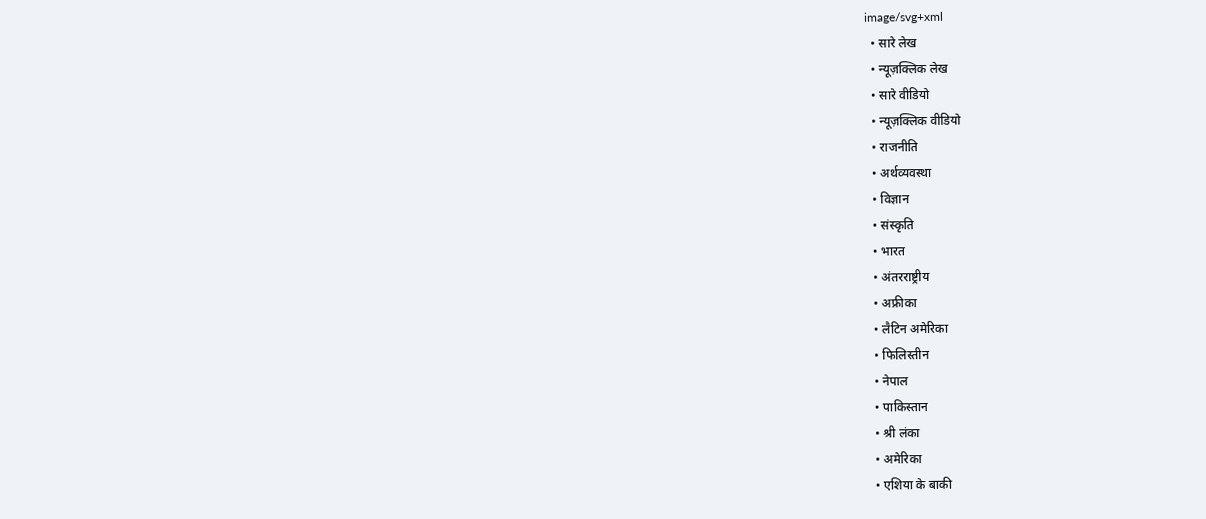image/svg+xml
  • सारे लेख
  • न्यूज़क्लिक लेख
  • सारे वीडियो
  • न्यूज़क्लिक वीडियो
  • राजनीति
  • अर्थव्यवस्था
  • विज्ञान
  • संस्कृति
  • भारत
  • अंतरराष्ट्रीय
  • अफ्रीका
  • लैटिन अमेरिका
  • फिलिस्तीन
  • नेपाल
  • पाकिस्तान
  • श्री लंका
  • अमेरिका
  • एशिया के बाकी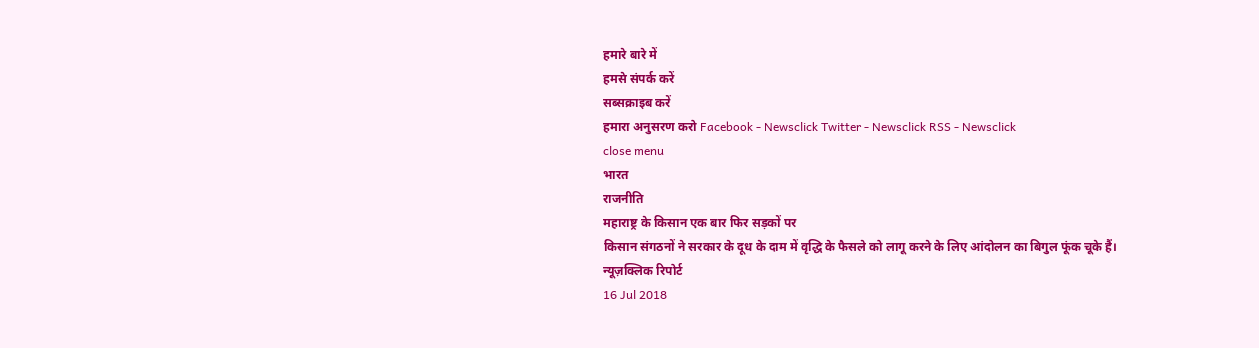हमारे बारे में
हमसे संपर्क करें
सब्सक्राइब करें
हमारा अनुसरण करो Facebook - Newsclick Twitter - Newsclick RSS - Newsclick
close menu
भारत
राजनीति
महाराष्ट्र के किसान एक बार फिर सड़कों पर
किसान संगठनों ने सरकार के दूध के दाम में वृद्धि के फैसले को लागू करने के लिए आंदोलन का बिगुल फूंक चूके हैं।
न्यूज़क्लिक रिपोर्ट
16 Jul 2018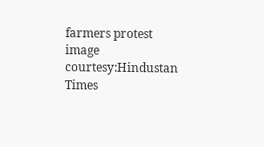farmers protest
image courtesy:Hindustan Times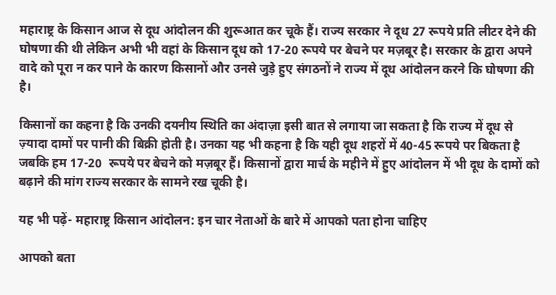महाराष्ट्र के किसान आज से दूध आंदोलन की शुरूआत कर चूके हैं। राज्य सरकार ने दूध 27 रूपये प्रति लीटर देने की घोषणा की थी लेकिन अभी भी वहां के किसान दूध को 17-20 रूपये पर बेचने पर मज़बूर है। सरकार के द्वारा अपने वादे को पूरा न कर पाने के कारण किसानों और उनसे जुड़े हुए संगठनों ने राज्य में दूध आंदोलन करने कि घोषणा की है।

किसानों का कहना है कि उनकी दयनीय स्थिति का अंदाज़ा इसी बात से लगाया जा सकता है कि राज्य में दूध से ज़्यादा दामों पर पानी की बिक्री होती है। उनका यह भी कहना है कि यही दूध शहरों में 40-45 रूपये पर बिकता है जबकि हम 17-20  रूपये पर बेचने को मज़बूर हैं। किसानों द्वारा मार्च के महीने में हुए आंदोलन में भी दूध के दामों को बढ़ाने की मांग राज्य सरकार के सामने रख चूकी है।

यह भी पढ़ें- महाराष्ट्र किसान आंदोलन: इन चार नेताओं के बारे में आपको पता होना चाहिए

आपको बता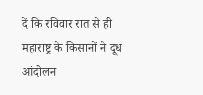दें कि रविवार रात से ही महाराष्ट्र के किसानों ने दूध आंदोलन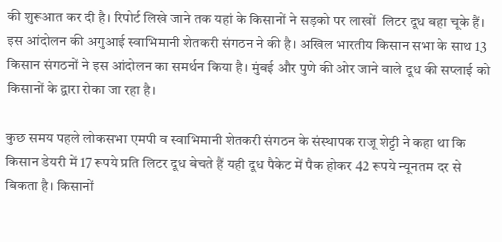की शुरूआत कर दी है। रिपोर्ट लिखे जाने तक यहां के किसानों ने सड़को पर लाखों  लिटर दूध बहा चूके हैं। इस आंदोलन की अगुआई स्वाभिमानी शेतकरी संगठन ने की है। अखिल भारतीय किसान सभा के साथ 13 किसान संगठनों ने इस आंदोलन का समर्थन किया है। मुंबई और पुणे की ओर जाने वाले दूध की सप्लाई को किसानों के द्वारा रोका जा रहा है।

कुछ समय पहले लोकसभा एमपी व स्वाभिमानी शेतकरी संगठन के संस्थापक राजू शेट्टी ने कहा था कि किसान डेयरी में 17 रूपये प्रति लिटर दूध बेचते हैं यही दूध पैकेट में पैक होकर 42 रूपये न्यूनतम दर से बिकता है। किसानों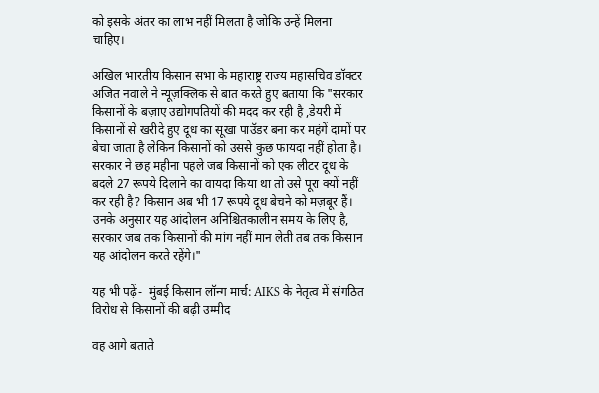को इसके अंतर का लाभ नहीं मिलता है जोकि उन्हें मिलना चाहिए।

अखिल भारतीय किसान सभा के महाराष्ट्र राज्य महासचिव डॉक्टर अजित नवाले ने न्यूज़क्लिक से बात करते हुए बताया कि "सरकार किसानों के बज़ाए उद्योगपतियों की मदद कर रही है ,डेयरी में किसानों से खरीदे हुए दूध का सूखा पाउॅडर बना कर महंगें दामों पर बेचा जाता है लेकिन किसानों को उससे कुछ फायदा नहीं होता है। सरकार ने छह महीना पहले जब किसानों को एक लीटर दूध के बदले 27 रूपये दिलाने का वायदा किया था तो उसे पूरा क्यों नहीं कर रही है? किसान अब भी 17 रूपये दूध बेचने को मज़बूर हैं। उनके अनुसार यह आंदोलन अनिश्चितकालीन समय के लिए है, सरकार जब तक किसानों की मांग नहीं मान लेती तब तक किसान यह आंदोलन करते रहेंगे।"

यह भी पढ़ें-  मुंबई किसान लॉन्ग मार्च: AIKS के नेतृत्व में संगठित विरोध से किसानों की बढ़ी उम्मीद

वह आगे बताते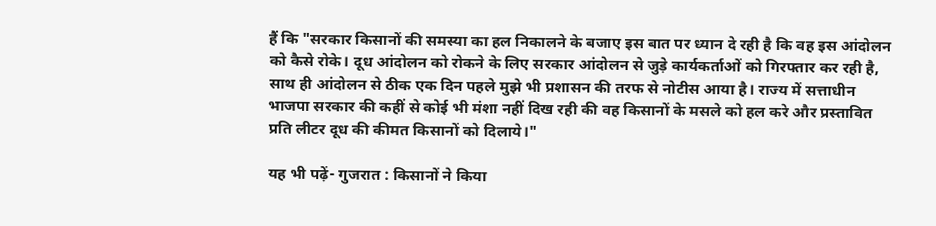हैं कि "सरकार किसानों की समस्या का हल निकालने के बजाए इस बात पर ध्यान दे रही है कि वह इस आंदोलन को कैसे रोके। दूध आंदोलन को रोकने के लिए सरकार आंदोलन से जुड़े कार्यकर्ताओं को गिरफ्तार कर रही है, साथ ही आंदोलन से ठीक एक दिन पहले मुझे भी प्रशासन की तरफ से नोटीस आया है। राज्य में सत्ताधीन भाजपा सरकार की कहीं से कोई भी मंशा नहीं दिख रही की वह किसानों के मसले को हल करे और प्रस्तावित प्रति लीटर दूध की कीमत किसानों को दिलाये।"

यह भी पढ़ें- गुजरात : किसानों ने किया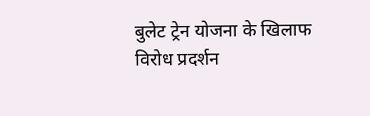बुलेट ट्रेन योजना के खिलाफ विरोध प्रदर्शन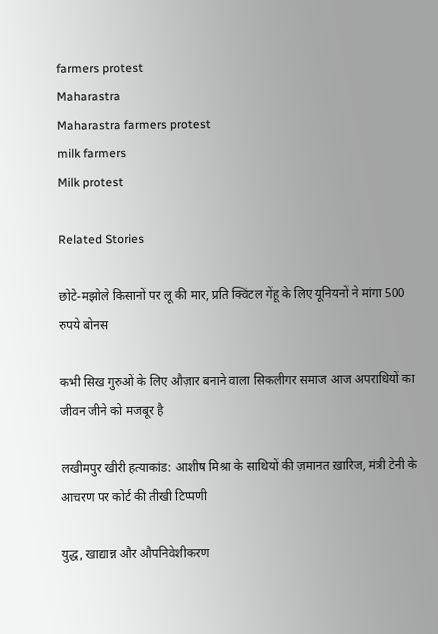farmers protest
Maharastra
Maharastra farmers protest
milk farmers
Milk protest

Related Stories

छोटे-मझोले किसानों पर लू की मार, प्रति क्विंटल गेंहू के लिए यूनियनों ने मांगा 500 रुपये बोनस

कभी सिख गुरुओं के लिए औज़ार बनाने वाला सिकलीगर समाज आज अपराधियों का जीवन जीने को मजबूर है

लखीमपुर खीरी हत्याकांड: आशीष मिश्रा के साथियों की ज़मानत ख़ारिज, मंत्री टेनी के आचरण पर कोर्ट की तीखी टिप्पणी

युद्ध, खाद्यान्न और औपनिवेशीकरण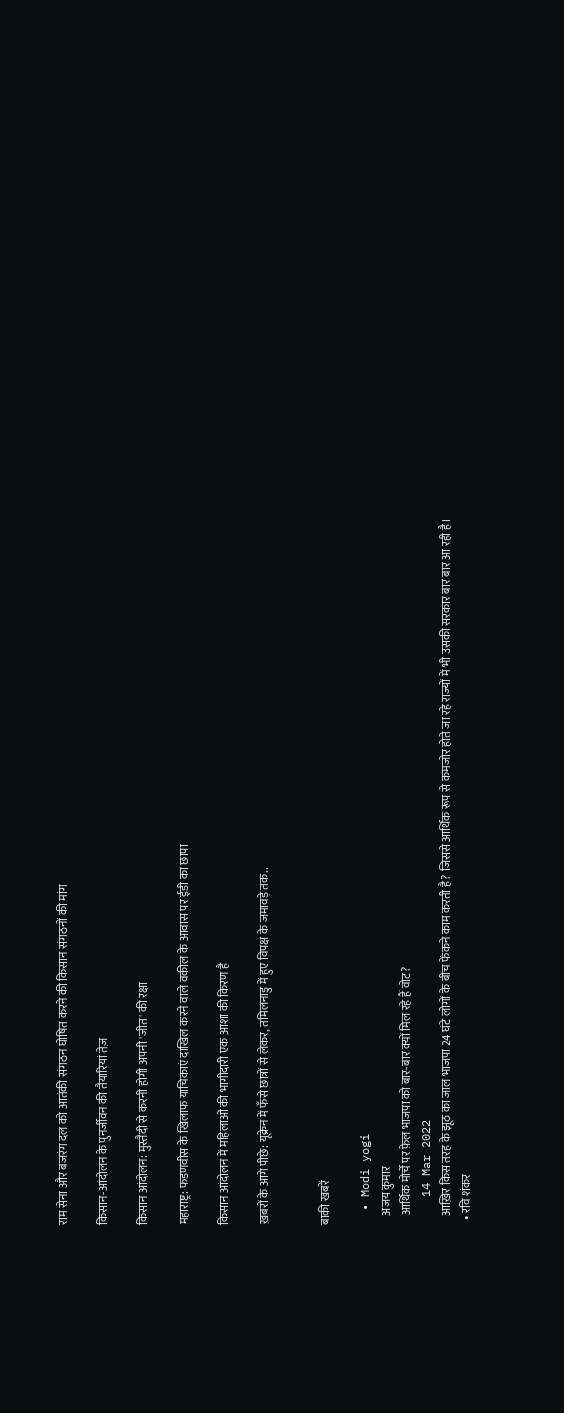राम सेना और बजरंग दल को आतंकी संगठन घोषित करने की किसान संगठनों की मांग

किसान-आंदोलन के पुनर्जीवन की तैयारियां तेज़

किसान आंदोलन: मुस्तैदी से करनी होगी अपनी 'जीत' की रक्षा

महाराष्ट्र: फडणवीस के खिलाफ याचिकाएं दाखिल करने वाले वकील के आवास पर ईडी का छापा

किसान आंदोलन में महिलाओं की भागीदारी एक आशा की किरण है

ख़बरों के आगे पीछे: यूक्रेन में फँसे छात्रों से लेकर, तमिलनाडु में हुए विपक्ष के जमावड़े तक..


बाकी खबरें

  • Modi yogi
    अजय कुमार
    आर्थिक मोर्चे पर फ़ेल भाजपा को बार-बार क्यों मिल रहे हैं वोट?
    14 Mar 2022
    आख़िर किस तरह के झूठ का जाल भाजपा 24 घंटे लोगों के बीच फेंकने काम करती है? जिससे आर्थिक रूप से कमजोर होते जा रहे राज्यों में भी उसकी सरकार बार बार आ रही है।
  • रवि शंकर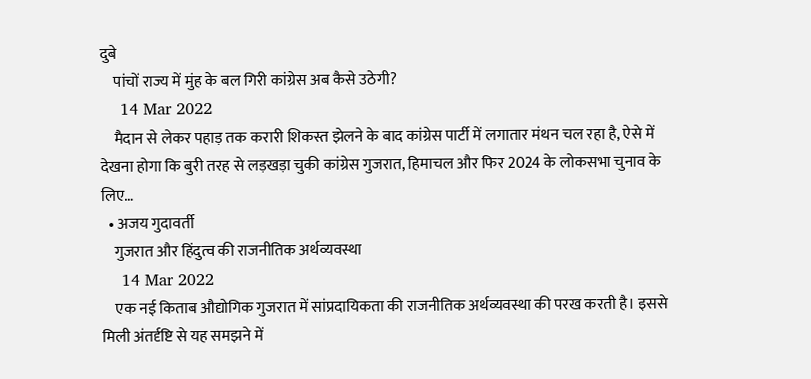दुबे
    पांचों राज्य में मुंह के बल गिरी कांग्रेस अब कैसे उठेगी?
    14 Mar 2022
    मैदान से लेकर पहाड़ तक करारी शिकस्त झेलने के बाद कांग्रेस पार्टी में लगातार मंथन चल रहा है, ऐसे में देखना होगा कि बुरी तरह से लड़खड़ा चुकी कांग्रेस गुजरात, हिमाचल और फिर 2024 के लोकसभा चुनाव के लिए…
  • अजय गुदावर्ती
    गुजरात और हिंदुत्व की राजनीतिक अर्थव्यवस्था
    14 Mar 2022
    एक नई किताब औद्योगिक गुजरात में सांप्रदायिकता की राजनीतिक अर्थव्यवस्था की परख करती है। इससे मिली अंतर्दृष्टि से यह समझने में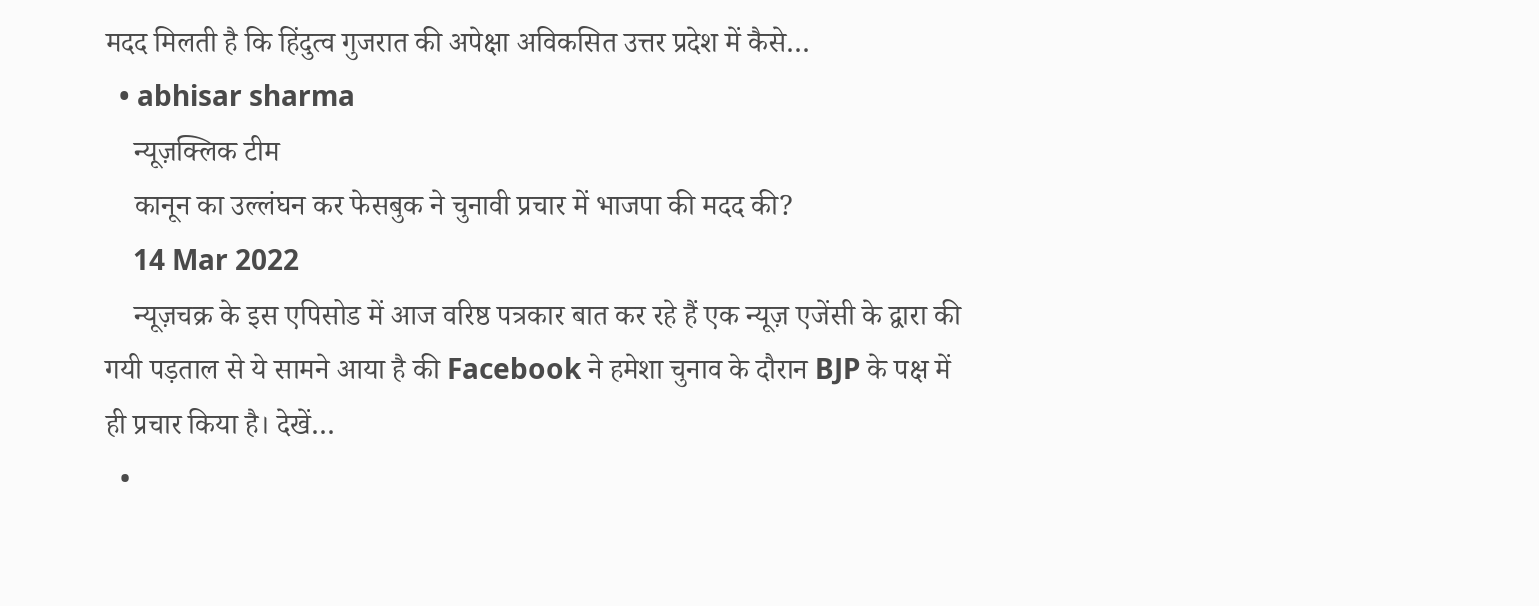मदद मिलती है कि हिंदुत्व गुजरात की अपेक्षा अविकसित उत्तर प्रदेश में कैसे…
  • abhisar sharma
    न्यूज़क्लिक टीम
    कानून का उल्लंघन कर फेसबुक ने चुनावी प्रचार में भाजपा की मदद की?
    14 Mar 2022
    न्यूज़चक्र के इस एपिसोड में आज वरिष्ठ पत्रकार बात कर रहे हैं एक न्यूज़ एजेंसी के द्वारा की गयी पड़ताल से ये सामने आया है की Facebook ने हमेशा चुनाव के दौरान BJP के पक्ष में ही प्रचार किया है। देखें…
  •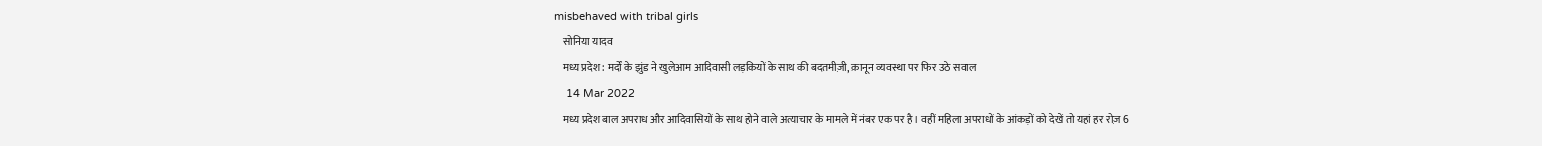misbehaved with tribal girls
    सोनिया यादव
    मध्य प्रदेश : मर्दों के झुंड ने खुलेआम आदिवासी लड़कियों के साथ की बदतमीज़ी, क़ानून व्यवस्था पर फिर उठे सवाल
    14 Mar 2022
    मध्य प्रदेश बाल अपराध और आदिवासियों के साथ होने वाले अत्याचार के मामले में नंबर एक पर है। वहीं महिला अपराधों के आंकड़ों को देखें तो यहां हर रोज़ 6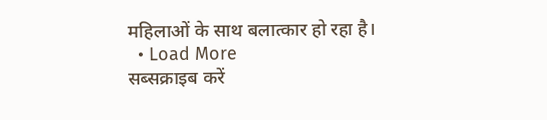महिलाओं के साथ बलात्कार हो रहा है।
  • Load More
सब्सक्राइब करें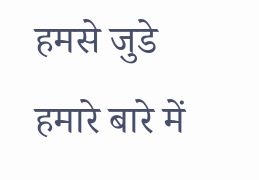हमसे जुडे
हमारे बारे में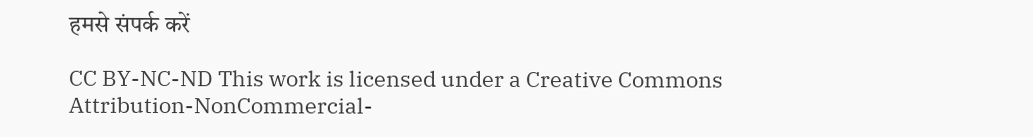हमसे संपर्क करें

CC BY-NC-ND This work is licensed under a Creative Commons Attribution-NonCommercial-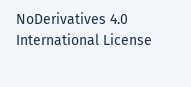NoDerivatives 4.0 International License